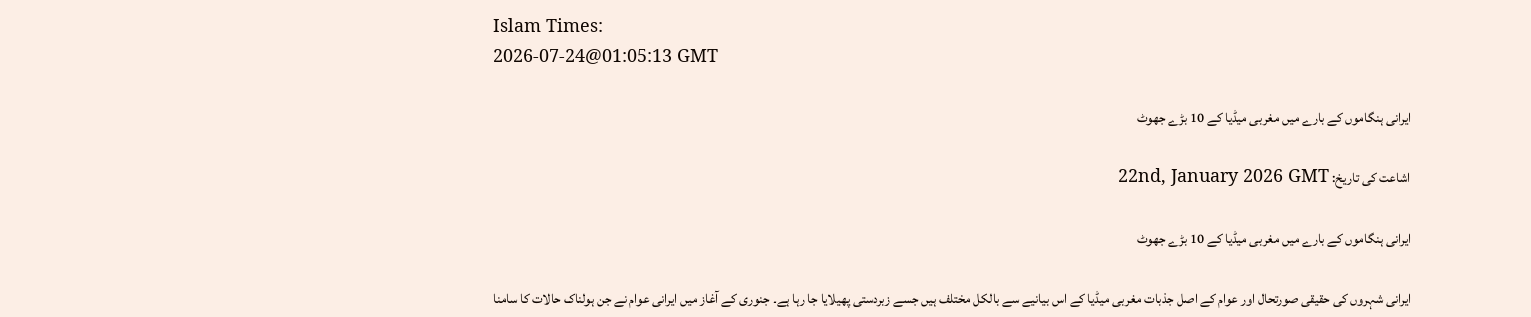Islam Times:
2026-07-24@01:05:13 GMT

ایرانی ہنگاموں کے بارے میں مغربی میڈیا کے 10 بڑے جھوٹ

اشاعت کی تاریخ: 22nd, January 2026 GMT

ایرانی ہنگاموں کے بارے میں مغربی میڈیا کے 10 بڑے جھوٹ

ایرانی شہروں کی حقیقی صورتحال اور عوام کے اصل جذبات مغربی میڈیا کے اس بیانیے سے بالکل مختلف ہیں جسے زبردستی پھیلایا جا رہا ہے۔ جنوری کے آغاز میں ایرانی عوام نے جن ہولناک حالات کا سامنا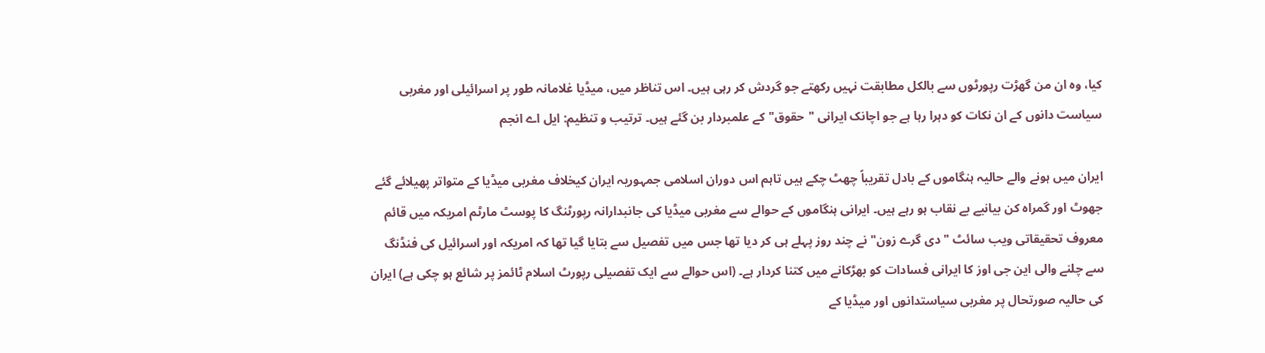کیا، وہ ان من گھڑت رپورٹوں سے بالکل مطابقت نہیں رکھتے جو گردش کر رہی ہیں۔ اس تناظر میں، میڈیا غلامانہ طور پر اسرائیلی اور مغربی سیاست دانوں کے ان نکات کو دہرا رہا ہے جو اچانک ایرانی "حقوق" کے علمبردار بن گئے ہیں۔ ترتیب و تنظیم: ایل اے انجم

ایران میں ہونے والے حالیہ ہنگاموں کے بادل تقریباً چھٹ چکے ہیں تاہم اس دوران اسلامی جمہوریہ ایران کیخلاف مغربی میڈیا کے متواتر پھیلائے گئے جھوٹ اور گمراہ کن بیانیے بے نقاب ہو رہے ہیں۔ ایرانی ہنگاموں کے حوالے سے مغربی میڈیا کی جانبدارانہ رپورٹنگ کا پوسٹ مارٹم امریکہ میں قائم معروف تحقیقاتی ویب سائٹ "دی گرے زون" نے چند روز پہلے ہی کر دیا تھا جس میں تفصیل سے بتایا گیا تھا کہ امریکہ اور اسرائیل کی فنڈنگ سے چلنے والی این جی اوز کا ایرانی فسادات کو بھڑکانے میں کتنا کردار ہے۔ (اس حوالے سے ایک تفصیلی رپورٹ اسلام ٹائمز پر شائع ہو چکی ہے) ایران کی حالیہ صورتحال پر مغربی سیاستدانوں اور میڈیا کے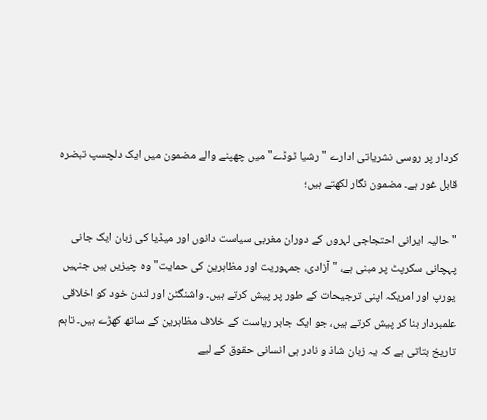کردار پر روسی نشریاتی ادارے "رشیا ٹوڈے" میں چھپنے والے مضمون میں ایک دلچسپ تبضرہ قابل غور ہے۔ مضمون نگار لکھتے ہیں؛

"حالیہ ایرانی احتجاجی لہروں کے دوران مغربی سیاست دانوں اور میڈیا کی زبان ایک جانی پہچانی سکرپٹ پر مبنی ہے، "آزادی، جمہوریت اور مظاہرین کی حمایت" وہ چیزیں ہیں جنہیں یورپ اور امریکہ اپنی ترجیحات کے طور پر پیش کرتے ہیں۔ واشنگٹن اور لندن خود کو اخلاقی علمبردار بنا کر پیش کرتے ہیں، جو ایک جابر ریاست کے خلاف مظاہرین کے ساتھ کھڑے ہیں۔ تاہم تاریخ بتاتی ہے کہ یہ زبان شاذ و نادر ہی انسانی حقوق کے لیے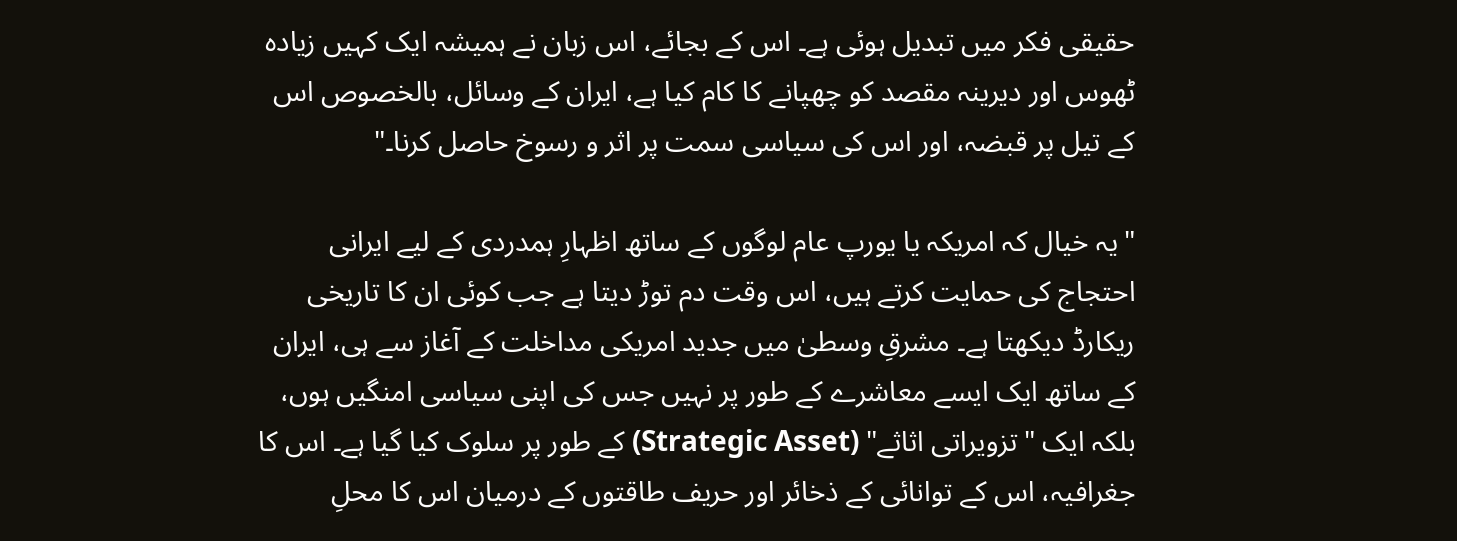حقیقی فکر میں تبدیل ہوئی ہے۔ اس کے بجائے، اس زبان نے ہمیشہ ایک کہیں زیادہ ٹھوس اور دیرینہ مقصد کو چھپانے کا کام کیا ہے، ایران کے وسائل، بالخصوص اس کے تیل پر قبضہ، اور اس کی سیاسی سمت پر اثر و رسوخ حاصل کرنا۔"

"یہ خیال کہ امریکہ یا یورپ عام لوگوں کے ساتھ اظہارِ ہمدردی کے لیے ایرانی احتجاج کی حمایت کرتے ہیں، اس وقت دم توڑ دیتا ہے جب کوئی ان کا تاریخی ریکارڈ دیکھتا ہے۔ مشرقِ وسطیٰ میں جدید امریکی مداخلت کے آغاز سے ہی، ایران کے ساتھ ایک ایسے معاشرے کے طور پر نہیں جس کی اپنی سیاسی امنگیں ہوں، بلکہ ایک "تزویراتی اثاثے" (Strategic Asset) کے طور پر سلوک کیا گیا ہے۔ اس کا جغرافیہ، اس کے توانائی کے ذخائر اور حریف طاقتوں کے درمیان اس کا محلِ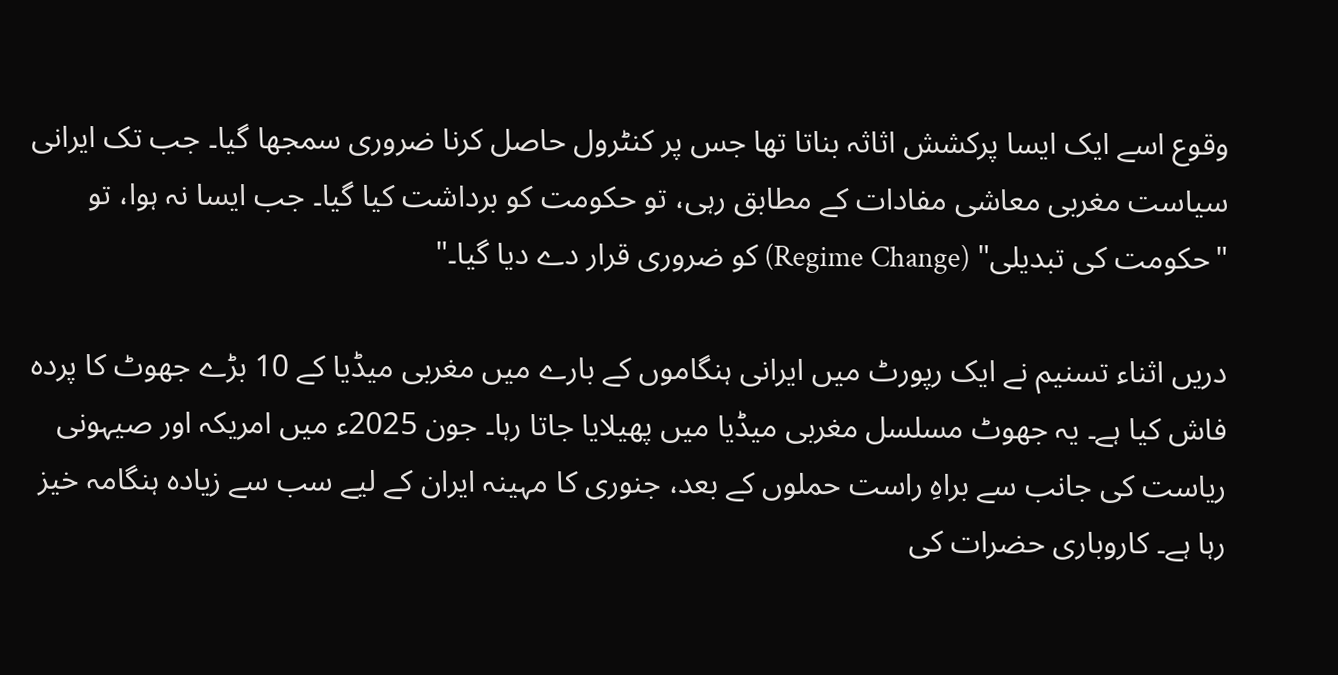وقوع اسے ایک ایسا پرکشش اثاثہ بناتا تھا جس پر کنٹرول حاصل کرنا ضروری سمجھا گیا۔ جب تک ایرانی سیاست مغربی معاشی مفادات کے مطابق رہی، تو حکومت کو برداشت کیا گیا۔ جب ایسا نہ ہوا، تو "حکومت کی تبدیلی" (Regime Change) کو ضروری قرار دے دیا گیا۔"

دریں اثناء تسنیم نے ایک رپورٹ میں ایرانی ہنگاموں کے بارے میں مغربی میڈیا کے 10 بڑے جھوٹ کا پردہ فاش کیا ہے۔ یہ جھوٹ مسلسل مغربی میڈیا میں پھیلایا جاتا رہا۔ جون 2025ء میں امریکہ اور صیہونی ریاست کی جانب سے براہِ راست حملوں کے بعد، جنوری کا مہینہ ایران کے لیے سب سے زیادہ ہنگامہ خیز رہا ہے۔ کاروباری حضرات کی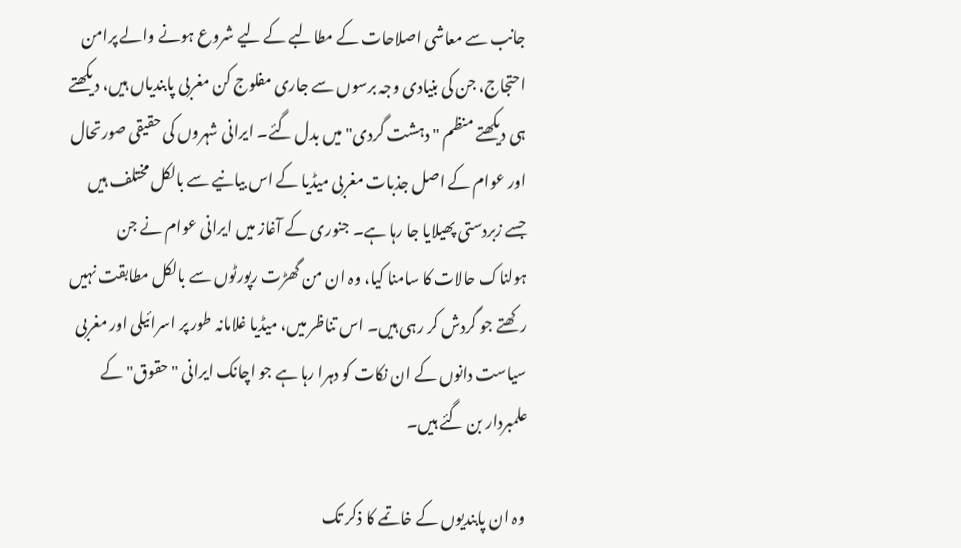جانب سے معاشی اصلاحات کے مطالبے کے لیے شروع ہونے والے پرامن احتجاج، جن کی بنیادی وجہ برسوں سے جاری مفلوج کن مغربی پابندیاں ہیں، دیکھتے ہی دیکھتے منظم " دہشت گردی" میں بدل گئے۔ ایرانی شہروں کی حقیقی صورتحال اور عوام کے اصل جذبات مغربی میڈیا کے اس بیانیے سے بالکل مختلف ہیں جسے زبردستی پھیلایا جا رہا ہے۔ جنوری کے آغاز میں ایرانی عوام نے جن ہولناک حالات کا سامنا کیا، وہ ان من گھڑت رپورٹوں سے بالکل مطابقت نہیں رکھتے جو گردش کر رہی ہیں۔ اس تناظر میں، میڈیا غلامانہ طور پر اسرائیلی اور مغربی سیاست دانوں کے ان نکات کو دہرا رہا ہے جو اچانک ایرانی "حقوق" کے علمبردار بن گئے ہیں۔

 وہ ان پابندیوں کے خاتمے کا ذکر تک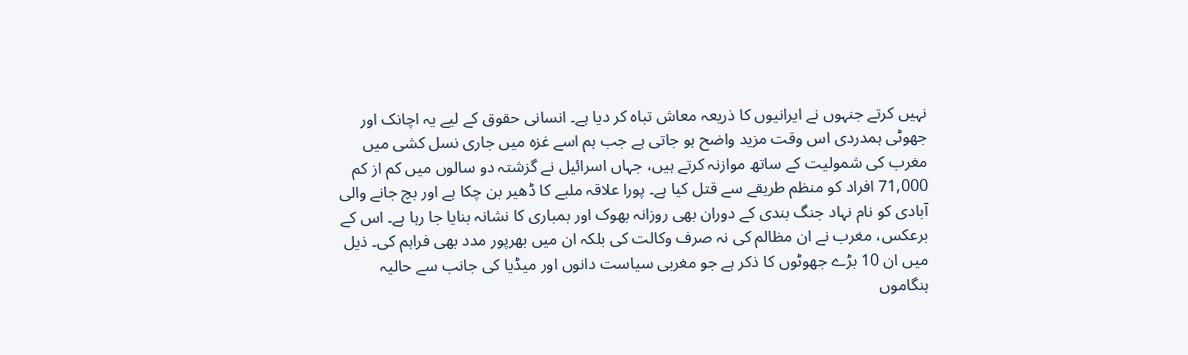نہیں کرتے جنہوں نے ایرانیوں کا ذریعہ معاش تباہ کر دیا ہے۔ انسانی حقوق کے لیے یہ اچانک اور جھوٹی ہمدردی اس وقت مزید واضح ہو جاتی ہے جب ہم اسے غزہ میں جاری نسل کشی میں مغرب کی شمولیت کے ساتھ موازنہ کرتے ہیں، جہاں اسرائیل نے گزشتہ دو سالوں میں کم از کم 71,000 افراد کو منظم طریقے سے قتل کیا ہے۔ پورا علاقہ ملبے کا ڈھیر بن چکا ہے اور بچ جانے والی آبادی کو نام نہاد جنگ بندی کے دوران بھی روزانہ بھوک اور بمباری کا نشانہ بنایا جا رہا ہے۔ اس کے برعکس، مغرب نے ان مظالم کی نہ صرف وکالت کی بلکہ ان میں بھرپور مدد بھی فراہم کی۔ ذیل میں ان 10 بڑے جھوٹوں کا ذکر ہے جو مغربی سیاست دانوں اور میڈیا کی جانب سے حالیہ ہنگاموں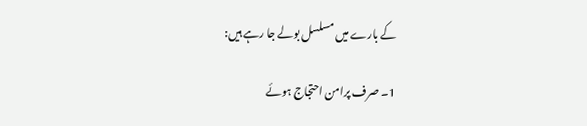کے بارے میں مسلسل بولے جا رہے ہیں:

1۔ صرف پرامن احتجاج ہوئے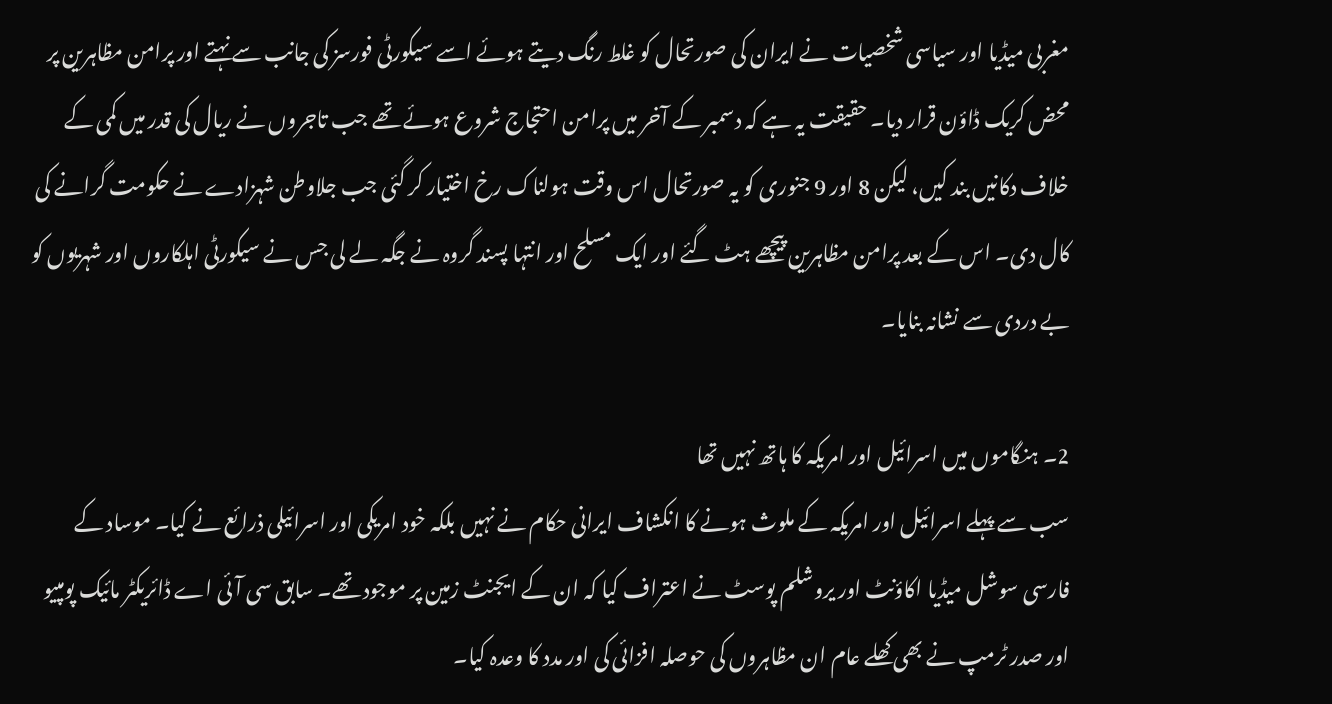مغربی میڈیا اور سیاسی شخصیات نے ایران کی صورتحال کو غلط رنگ دیتے ہوئے اسے سیکورٹی فورسز کی جانب سے نہتے اور پرامن مظاہرین پر محض کریک ڈاؤن قرار دیا۔ حقیقت یہ ہے کہ دسمبر کے آخر میں پرامن احتجاج شروع ہوئے تھے جب تاجروں نے ریال کی قدر میں کمی کے خلاف دکانیں بند کیں، لیکن 8 اور 9 جنوری کو یہ صورتحال اس وقت ہولناک رخ اختیار کر گئی جب جلاوطن شہزادے نے حکومت گرانے کی کال دی۔ اس کے بعد پرامن مظاہرین پیچھے ہٹ گئے اور ایک مسلح اور انتہا پسند گروہ نے جگہ لے لی جس نے سیکورٹی اہلکاروں اور شہریوں کو بے دردی سے نشانہ بنایا۔

2۔ ہنگاموں میں اسرائیل اور امریکہ کا ہاتھ نہیں تھا
سب سے پہلے اسرائیل اور امریکہ کے ملوث ہونے کا انکشاف ایرانی حکام نے نہیں بلکہ خود امریکی اور اسرائیلی ذرائع نے کیا۔ موساد کے فارسی سوشل میڈیا اکاؤنٹ اور یروشلم پوسٹ نے اعتراف کیا کہ ان کے ایجنٹ زمین پر موجود تھے۔ سابق سی آئی اے ڈائریکٹر مائیک پومپیو اور صدر ٹرمپ نے بھی کھلے عام ان مظاہروں کی حوصلہ افزائی کی اور مدد کا وعدہ کیا۔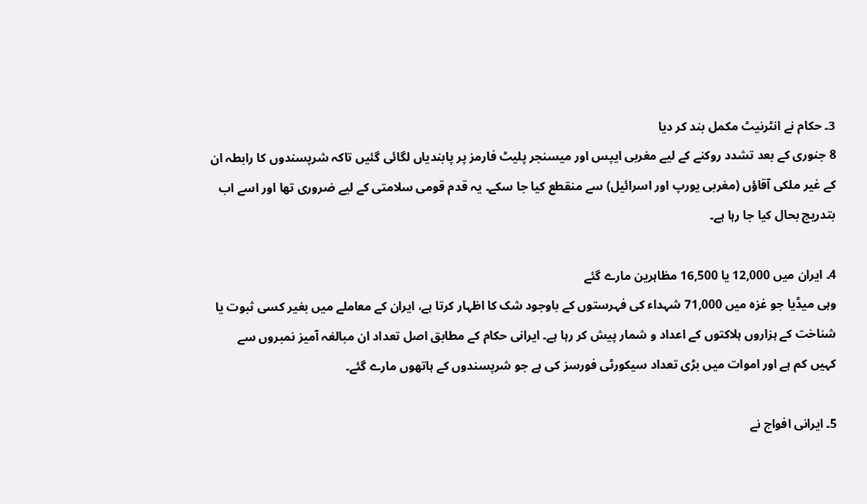3۔ حکام نے انٹرنیٹ مکمل بند کر دیا
8 جنوری کے بعد تشدد روکنے کے لیے مغربی ایپس اور میسنجر پلیٹ فارمز پر پابندیاں لگائی گئیں تاکہ شرپسندوں کا رابطہ ان کے غیر ملکی آقاؤں (مغربی یورپ اور اسرائیل) سے منقطع کیا جا سکے۔ یہ قدم قومی سلامتی کے لیے ضروری تھا اور اسے اب بتدریج بحال کیا جا رہا ہے۔

4۔ ایران میں 12,000 یا 16,500 مظاہرین مارے گئے
وہی میڈیا جو غزہ میں 71,000 شہداء کی فہرستوں کے باوجود شک کا اظہار کرتا ہے، ایران کے معاملے میں بغیر کسی ثبوت یا شناخت کے ہزاروں ہلاکتوں کے اعداد و شمار پیش کر رہا ہے۔ ایرانی حکام کے مطابق اصل تعداد ان مبالغہ آمیز نمبروں سے کہیں کم ہے اور اموات میں بڑی تعداد سیکورٹی فورسز کی ہے جو شرپسندوں کے ہاتھوں مارے گئے۔

5۔ ایرانی افواج نے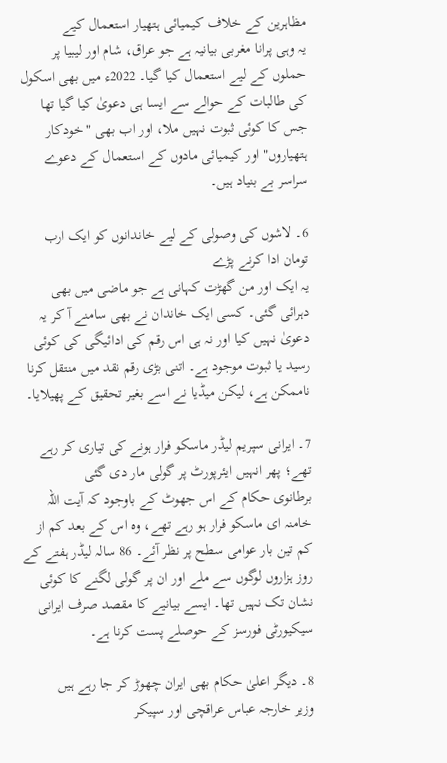مظاہرین کے خلاف کیمیائی ہتھیار استعمال کیے
یہ وہی پرانا مغربی بیانیہ ہے جو عراق، شام اور لیبیا پر حملوں کے لیے استعمال کیا گیا۔ 2022ء میں بھی اسکول کی طالبات کے حوالے سے ایسا ہی دعویٰ کیا گیا تھا جس کا کوئی ثبوت نہیں ملا، اور اب بھی "خودکار ہتھیاروں" اور کیمیائی مادوں کے استعمال کے دعوے سراسر بے بنیاد ہیں۔

6۔ لاشوں کی وصولی کے لیے خاندانوں کو ایک ارب تومان ادا کرنے پڑے
یہ ایک اور من گھڑت کہانی ہے جو ماضی میں بھی دہرائی گئی۔ کسی ایک خاندان نے بھی سامنے آ کر یہ دعویٰ نہیں کیا اور نہ ہی اس رقم کی ادائیگی کی کوئی رسید یا ثبوت موجود ہے۔ اتنی بڑی رقم نقد میں منتقل کرنا ناممکن ہے، لیکن میڈیا نے اسے بغیر تحقیق کے پھیلایا۔

7۔ ایرانی سپریم لیڈر ماسکو فرار ہونے کی تیاری کر رہے تھے؛ پھر انہیں ایئرپورٹ پر گولی مار دی گئی
برطانوی حکام کے اس جھوٹ کے باوجود کہ آیت اللہ خامنہ ای ماسکو فرار ہو رہے تھے، وہ اس کے بعد کم از کم تین بار عوامی سطح پر نظر آئے۔ 86 سالہ لیڈر ہفتے کے روز ہزاروں لوگوں سے ملے اور ان پر گولی لگنے کا کوئی نشان تک نہیں تھا۔ ایسے بیانیے کا مقصد صرف ایرانی سیکیورٹی فورسز کے حوصلے پست کرنا ہے۔

8۔ دیگر اعلیٰ حکام بھی ایران چھوڑ کر جا رہے ہیں
وزیر خارجہ عباس عراقچی اور سپیکر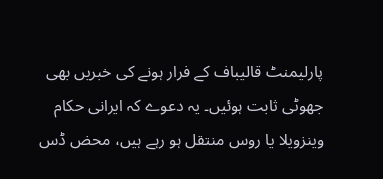پارلیمنٹ قالیباف کے فرار ہونے کی خبریں بھی جھوٹی ثابت ہوئیں۔ یہ دعوے کہ ایرانی حکام وینزویلا یا روس منتقل ہو رہے ہیں، محض ڈس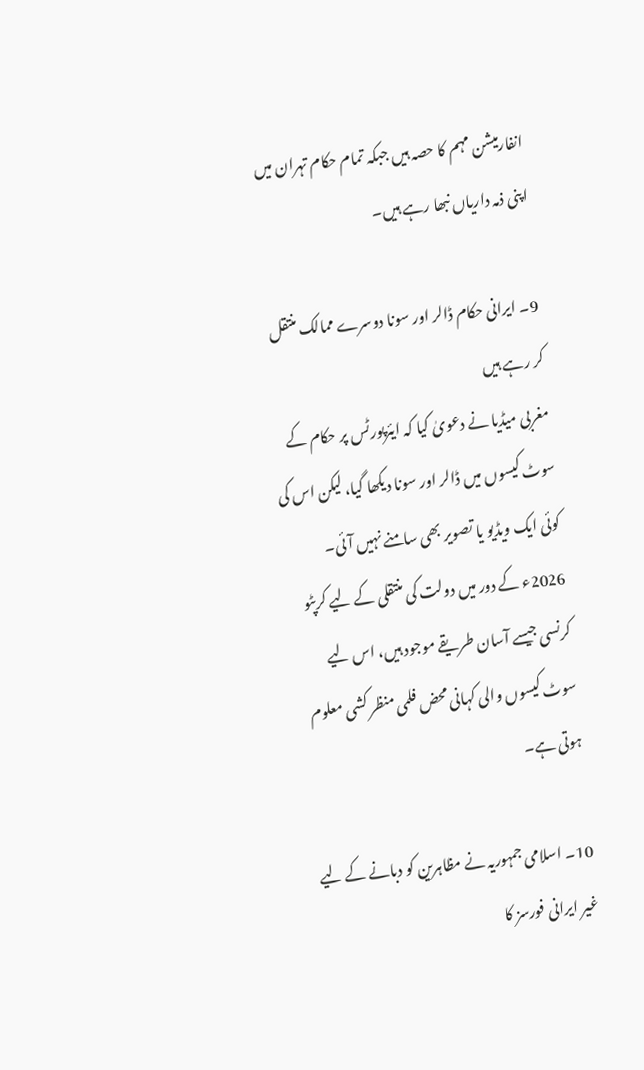انفارمیشن مہم کا حصہ ہیں جبکہ تمام حکام تہران میں اپنی ذمہ داریاں نبھا رہے ہیں۔

9۔ ایرانی حکام ڈالر اور سونا دوسرے ممالک منتقل کر رہے ہیں
مغربی میڈیا نے دعویٰ کیا کہ ایئرپورٹس پر حکام کے سوٹ کیسوں میں ڈالر اور سونا دیکھا گیا، لیکن اس کی کوئی ایک ویڈیو یا تصویر بھی سامنے نہیں آئی۔ 2026ء کے دور میں دولت کی منتقلی کے لیے کرپٹو کرنسی جیسے آسان طریقے موجود ہیں، اس لیے سوٹ کیسوں والی کہانی محض فلمی منظر کشی معلوم ہوتی ہے۔

10۔ اسلامی جمہوریہ نے مظاہرین کو دبانے کے لیے غیر ایرانی فورسز کا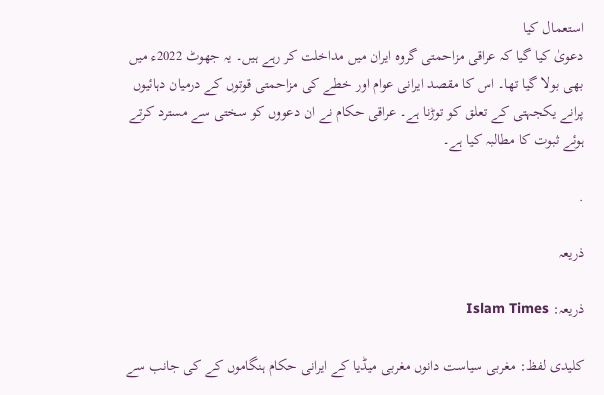استعمال کیا
دعویٰ کیا گیا کہ عراقی مزاحمتی گروہ ایران میں مداخلت کر رہے ہیں۔ یہ جھوٹ 2022ء میں بھی بولا گیا تھا۔ اس کا مقصد ایرانی عوام اور خطے کی مزاحمتی قوتوں کے درمیان دہائیوں پرانے یکجہتی کے تعلق کو توڑنا ہے۔ عراقی حکام نے ان دعووں کو سختی سے مسترد کرتے ہوئے ثبوت کا مطالبہ کیا ہے۔

.

ذریعہ

ذریعہ: Islam Times

کلیدی لفظ: مغربی سیاست دانوں مغربی میڈیا کے ایرانی حکام ہنگاموں کے کی جانب سے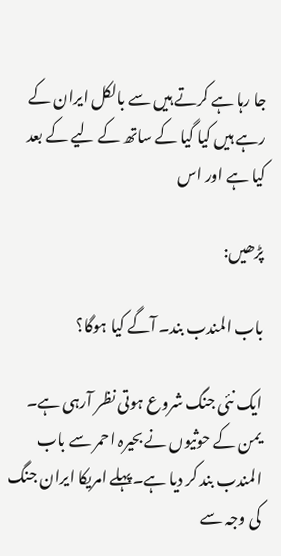جا رہا ہے کرتے ہیں سے بالکل ایران کے رہے ہیں کیا گیا کے ساتھ کے لیے کے بعد کیا ہے اور اس

پڑھیں:

باب المندب بند۔ آگے کیا ہوگا؟

ایک نئی جنگ شروع ہوتی نظر آرہی ہے۔ یمن کے حوثیوں نے بحیرہ احمر سے باب المندب بند کر دیا ہے۔پہلے امریکا ایران جنگ کی وجہ سے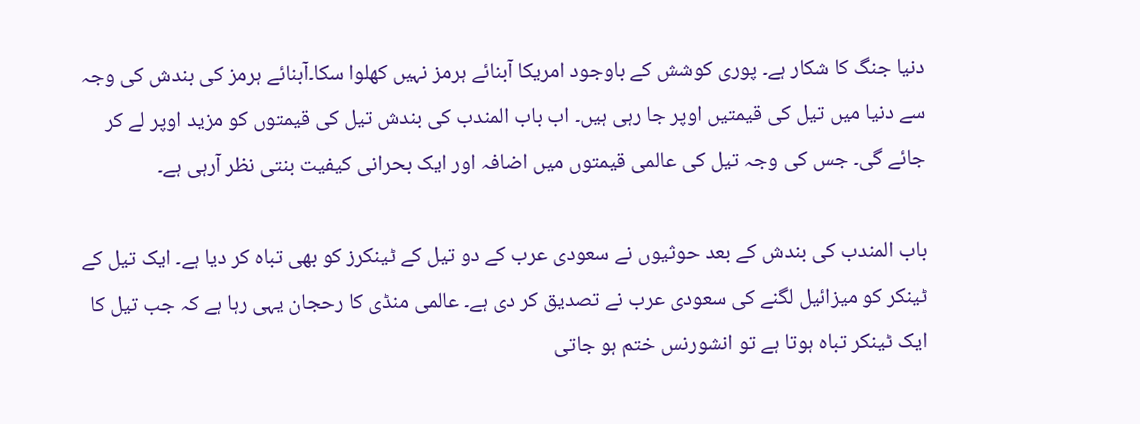دنیا جنگ کا شکار ہے۔ پوری کوشش کے باوجود امریکا آبنائے ہرمز نہیں کھلوا سکا۔آبنائے ہرمز کی بندش کی وجہ سے دنیا میں تیل کی قیمتیں اوپر جا رہی ہیں۔ اب باب المندب کی بندش تیل کی قیمتوں کو مزید اوپر لے کر جائے گی۔ جس کی وجہ تیل کی عالمی قیمتوں میں اضافہ اور ایک بحرانی کیفیت بنتی نظر آرہی ہے۔

باب المندب کی بندش کے بعد حوثیوں نے سعودی عرب کے دو تیل کے ٹینکرز کو بھی تباہ کر دیا ہے۔ ایک تیل کے ٹینکر کو میزائیل لگنے کی سعودی عرب نے تصدیق کر دی ہے۔ عالمی منڈی کا رحجان یہی رہا ہے کہ جب تیل کا ایک ٹینکر تباہ ہوتا ہے تو انشورنس ختم ہو جاتی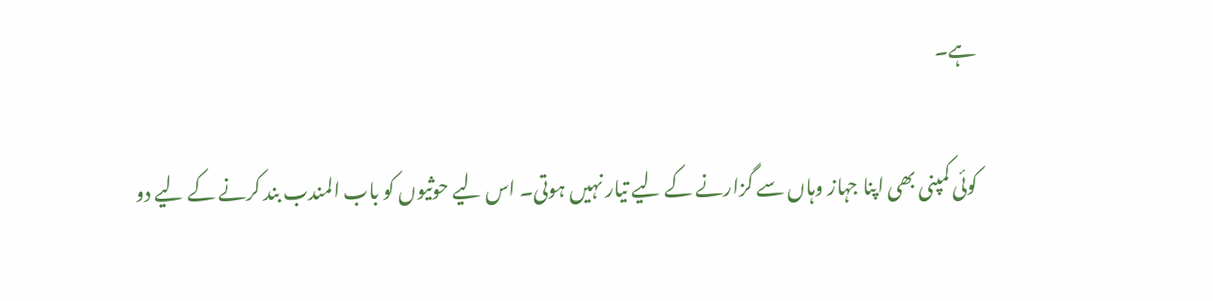ہے۔

کوئی کمپنی بھی اپنا جہاز وہاں سے گزارنے کے لیے تیار نہیں ہوتی۔ اس لیے حوثیوں کو باب المندب بند کرنے کے لیے دو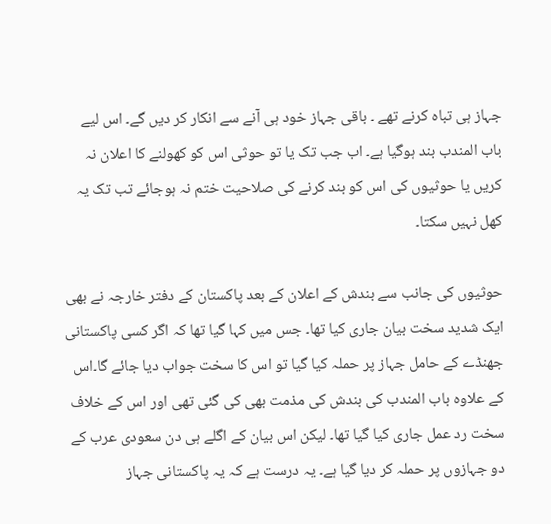جہاز ہی تباہ کرنے تھے ۔ باقی جہاز خود ہی آنے سے انکار کر دیں گے۔ اس لیے باب المندب بند ہوگیا ہے۔ اب جب تک یا تو حوثی اس کو کھولنے کا اعلان نہ کریں یا حوثیوں کی اس کو بند کرنے کی صلاحیت ختم نہ ہوجائے تب تک یہ کھل نہیں سکتا۔

حوثیوں کی جانب سے بندش کے اعلان کے بعد پاکستان کے دفتر خارجہ نے بھی ایک شدید سخت بیان جاری کیا تھا۔ جس میں کہا گیا تھا کہ اگر کسی پاکستانی جھنڈے کے حامل جہاز پر حملہ کیا گیا تو اس کا سخت جواب دیا جائے گا۔اس کے علاوہ باب المندب کی بندش کی مذمت بھی کی گئی تھی اور اس کے خلاف سخت رد عمل جاری کیا گیا تھا۔ لیکن اس بیان کے اگلے ہی دن سعودی عرب کے دو جہازوں پر حملہ کر دیا گیا ہے۔ یہ درست ہے کہ یہ پاکستانی جہاز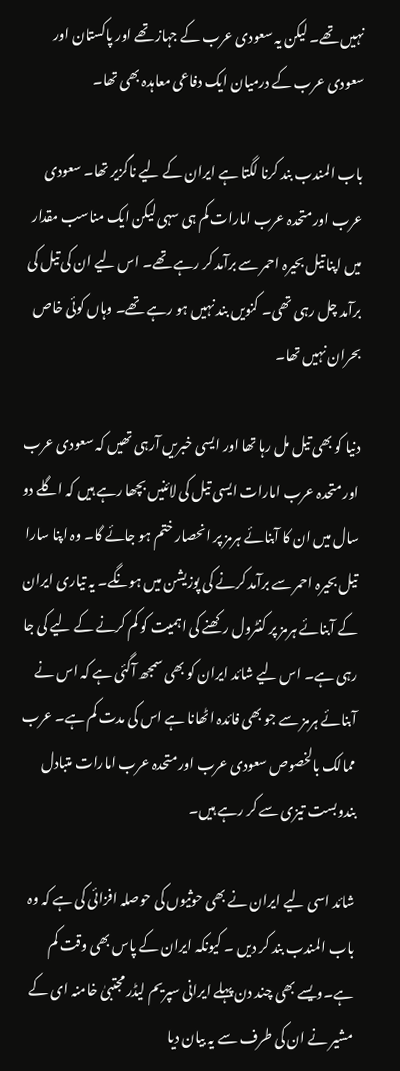نہیں تھے۔ لیکن یہ سعودی عرب کے جہاز تھے اور پاکستان اور سعودی عرب کے درمیان ایک دفاعی معاہدہ بھی تھا۔

باب المندب بند کرنا لگتا ہے ایران کے لیے ناگزیر تھا۔ سعودی عرب اور متحدہ عرب امارات کم ہی سہی لیکن ایک مناسب مقدار میں اپنا تیل بحیرہ احمر سے برآمد کر رہے تھے۔ اس لیے ان کی تیل کی برآمد چل رہی تھی۔ کنویں بند نہیں ہو رہے تھے۔ وہاں کوئی خاص بحران نہیں تھا۔

دنیا کو بھی تیل مل رہا تھا اور ایسی خبریں آرہی تھیں کہ سعودی عرب اور متحدہ عرب امارات ایسی تیل کی لائنیں بچھا رہے ہیں کہ اگلے دو سال میں ان کا آبنائے ہرمز پر انحصار ختم ہو جائے گا۔ وہ اپنا سارا تیل بحیرہ احمر سے برآمد کرنے کی پوزیشن میں ہونگے۔ یہ تیاری ایران کے آبنائے ہرمز پر کنٹرول رکھنے کی اہمیت کو کم کرنے کے لیے کی جا رہی ہے۔ اس لیے شائد ایران کو بھی سمجھ آگئی ہے کہ اس نے آبنائے ہرمز سے جو بھی فائدہ اٹھانا ہے اس کی مدت کم ہے۔ عرب ممالک بالخصوص سعودی عرب اور متحدہ عرب امارات متبادل بندوبست تیزی سے کر رہے ہیں۔

شائد اسی لیے ایران نے بھی حوثیوں کی حوصلہ افزائی کی ہے کہ وہ باب المندب بند کر دیں ۔ کیونکہ ایران کے پاس بھی وقت کم ہے۔ویسے بھی چند دن پہلے ایرانی سپریم لیڈر مجتبیٰ خامنہ ای کے مشیر نے ان کی طرف سے یہ بیان دیا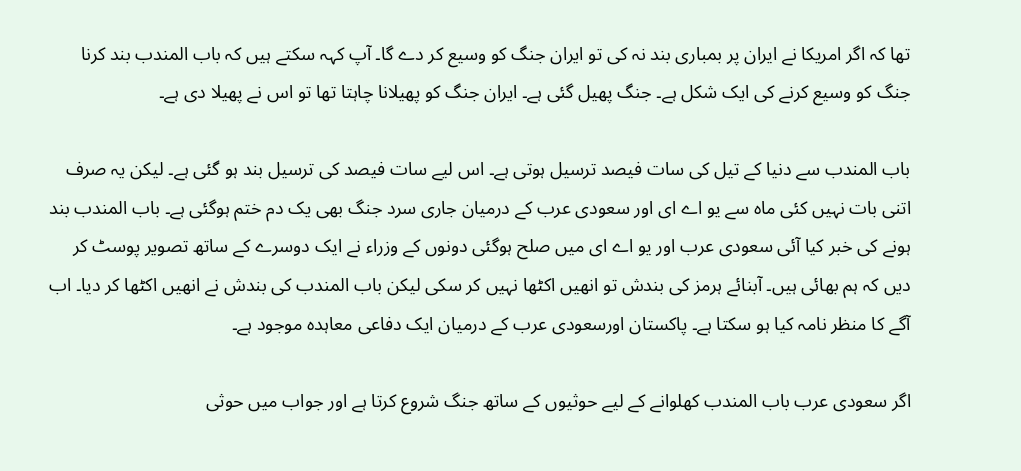تھا کہ اگر امریکا نے ایران پر بمباری بند نہ کی تو ایران جنگ کو وسیع کر دے گا۔ آپ کہہ سکتے ہیں کہ باب المندب بند کرنا جنگ کو وسیع کرنے کی ایک شکل ہے۔ جنگ پھیل گئی ہے۔ ایران جنگ کو پھیلانا چاہتا تھا تو اس نے پھیلا دی ہے۔

باب المندب سے دنیا کے تیل کی سات فیصد ترسیل ہوتی ہے۔ اس لیے سات فیصد کی ترسیل بند ہو گئی ہے۔ لیکن یہ صرف اتنی بات نہیں کئی ماہ سے یو اے ای اور سعودی عرب کے درمیان جاری سرد جنگ بھی یک دم ختم ہوگئی ہے۔ باب المندب بند ہونے کی خبر کیا آئی سعودی عرب اور یو اے ای میں صلح ہوگئی دونوں کے وزراء نے ایک دوسرے کے ساتھ تصویر پوسٹ کر دیں کہ ہم بھائی ہیں۔ آبنائے ہرمز کی بندش تو انھیں اکٹھا نہیں کر سکی لیکن باب المندب کی بندش نے انھیں اکٹھا کر دیا۔ اب آگے کا منظر نامہ کیا ہو سکتا ہے۔ پاکستان اورسعودی عرب کے درمیان ایک دفاعی معاہدہ موجود ہے۔

اگر سعودی عرب باب المندب کھلوانے کے لیے حوثیوں کے ساتھ جنگ شروع کرتا ہے اور جواب میں حوثی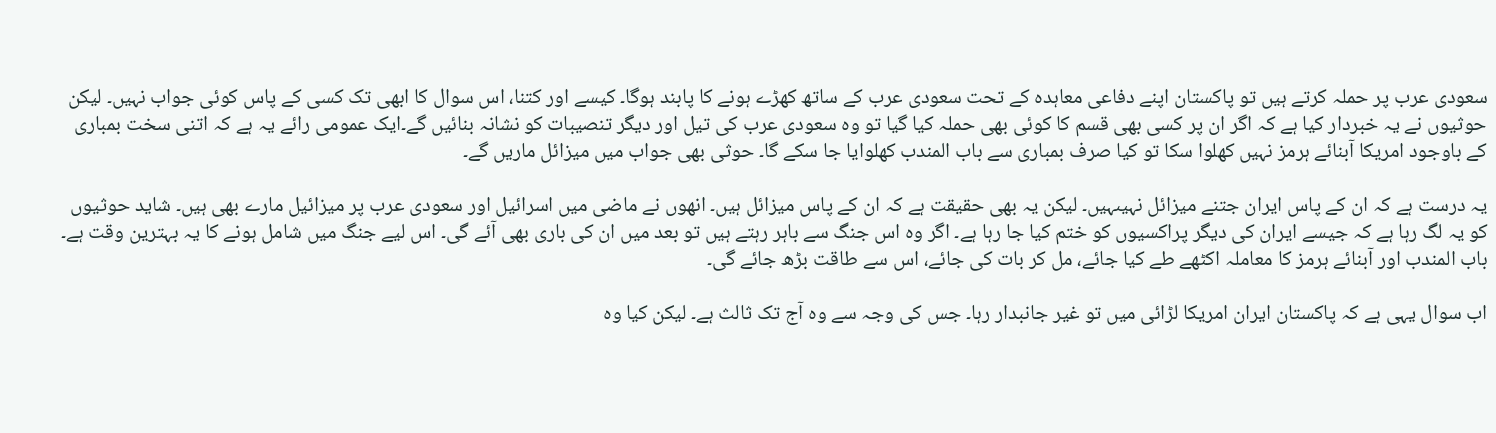سعودی عرب پر حملہ کرتے ہیں تو پاکستان اپنے دفاعی معاہدہ کے تحت سعودی عرب کے ساتھ کھڑے ہونے کا پابند ہوگا۔ کیسے اور کتنا، اس سوال کا ابھی تک کسی کے پاس کوئی جواب نہیں۔ لیکن حوثیوں نے یہ خبردار کیا ہے کہ اگر ان پر کسی بھی قسم کا کوئی بھی حملہ کیا گیا تو وہ سعودی عرب کی تیل اور دیگر تنصیبات کو نشانہ بنائیں گے۔ایک عمومی رائے یہ ہے کہ اتنی سخت بمباری کے باوجود امریکا آبنائے ہرمز نہیں کھلوا سکا تو کیا صرف بمباری سے باب المندب کھلوایا جا سکے گا۔ حوثی بھی جواب میں میزائل ماریں گے۔

یہ درست ہے کہ ان کے پاس ایران جتنے میزائل نہیںہیں۔ لیکن یہ بھی حقیقت ہے کہ ان کے پاس میزائل ہیں۔ انھوں نے ماضی میں اسرائیل اور سعودی عرب پر میزائیل مارے بھی ہیں۔ شاید حوثیوں کو یہ لگ رہا ہے کہ جیسے ایران کی دیگر پراکسیوں کو ختم کیا جا رہا ہے۔ اگر وہ اس جنگ سے باہر رہتے ہیں تو بعد میں ان کی باری بھی آئے گی۔ اس لیے جنگ میں شامل ہونے کا یہ بہترین وقت ہے۔ باب المندب اور آبنائے ہرمز کا معاملہ اکٹھے طے کیا جائے، مل کر بات کی جائے، اس سے طاقت بڑھ جائے گی۔

اب سوال یہی ہے کہ پاکستان ایران امریکا لڑائی میں تو غیر جانبدار رہا۔ جس کی وجہ سے وہ آج تک ثالث ہے۔ لیکن کیا وہ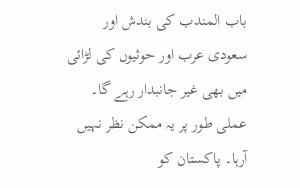باب المندب کی بندش اور سعودی عرب اور حوثیوں کی لڑائی میں بھی غیر جانبدار رہے گا۔ عملی طور پر یہ ممکن نظر نہیں آرہا۔ پاکستان کو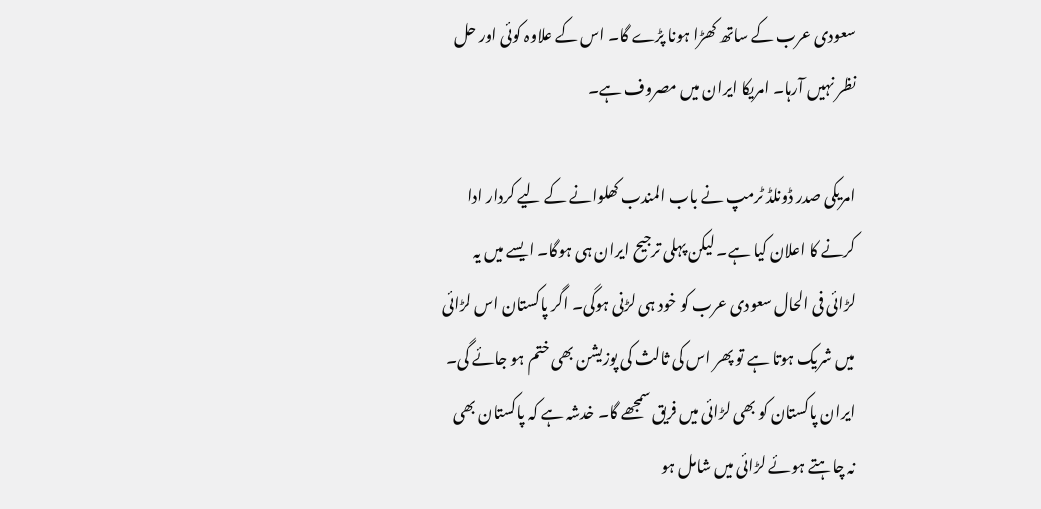سعودی عرب کے ساتھ کھڑا ہونا پڑے گا۔ اس کے علاوہ کوئی اور حل نظر نہیں آرہا۔ امریکا ایران میں مصروف ہے۔

امریکی صدر ڈونلڈ ٹرمپ نے باب المندب کھلوانے کے لیے کردار ادا کرنے کا اعلان کیا ہے۔ لیکن پہلی ترجیح ایران ہی ہوگا۔ ایسے میں یہ لڑائی فی الحال سعودی عرب کو خود ہی لڑنی ہوگی۔ اگر پاکستان اس لڑائی میں شریک ہوتا ہے تو پھر اس کی ثالث کی پوزیشن بھی ختم ہو جائے گی۔ ایران پاکستان کو بھی لڑائی میں فریق سمجھے گا۔ خدشہ ہے کہ پاکستان بھی نہ چاہتے ہوئے لڑائی میں شامل ہو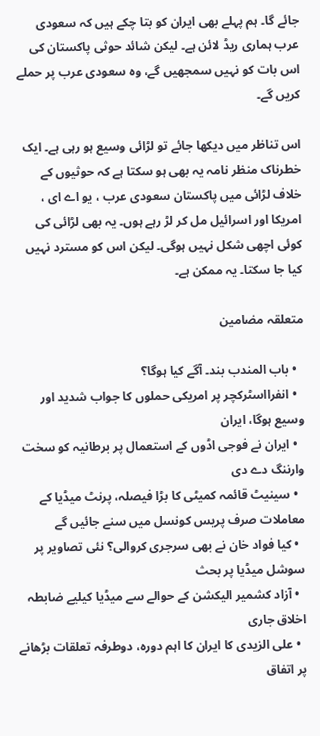جائے گا۔ ہم پہلے بھی ایران کو بتا چکے ہیں کہ سعودی عرب ہماری ریڈ لائن ہے۔ لیکن شائد حوثی پاکستان کی اس بات کو نہیں سمجھیں گے، وہ سعودی عرب پر حملے کریں گے۔

اس تناظر میں دیکھا جائے تو لڑائی وسیع ہو رہی ہے۔ ایک خطرناک منظر نامہ یہ بھی ہو سکتا ہے کہ حوثیوں کے خلاف لڑائی میں پاکستان سعودی عرب ، یو اے ای ، امریکا اور اسرائیل مل کر لڑ رہے ہوں۔ یہ بھی لڑائی کی کوئی اچھی شکل نہیں ہوگی۔ لیکن اس کو مسترد نہیں کیا جا سکتا۔ یہ ممکن ہے۔

متعلقہ مضامین

  • باب المندب بند۔ آگے کیا ہوگا؟
  • انفرااسٹرکچر پر امریکی حملوں کا جواب شدید اور وسیع ہوگا، ایران
  • ایران نے فوجی اڈوں کے استعمال پر برطانیہ کو سخت وارننگ دے دی
  • سینیٹ قائمہ کمیٹی کا بڑا فیصلہ، پرنٹ میڈیا کے معاملات صرف پریس کونسل میں سنے جائیں گے
  • کیا فواد خان نے بھی سرجری کروالی؟ نئی تصاویر پر سوشل میڈیا پر بحث
  • آزاد کشمیر الیکشن کے حوالے سے میڈیا کیلیے ضابطہ اخلاق جاری
  • علی الزیدی کا ایران کا اہم دورہ، دوطرفہ تعلقات بڑھانے پر اتفاق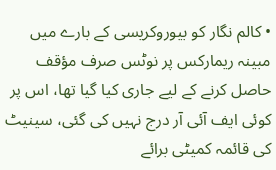• کالم نگار کو بیوروکریسی کے بارے میں مبینہ ریمارکس پر نوٹس صرف مؤقف حاصل کرنے کے لیے جاری کیا گیا تھا، اس پر کوئی ایف آئی آر درج نہیں کی گئی، سینیٹ کی قائمہ کمیٹی برائے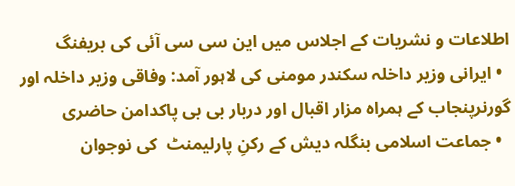اطلاعات و نشریات کے اجلاس میں این سی سی آئی کی بریفنگ
  • ایرانی وزیر داخلہ سکندر مومنی کی لاہور آمد: وفاقی وزیر داخلہ اور گورنرپنجاب کے ہمراہ مزار اقبال اور دربار بی بی پاکدامن حاضری
  • جماعت اسلامی بنگلہ دیش کے رکنِ پارلیمنٹ  کی نوجوان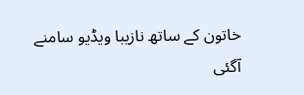خاتون کے ساتھ نازیبا ویڈیو سامنے آگئی